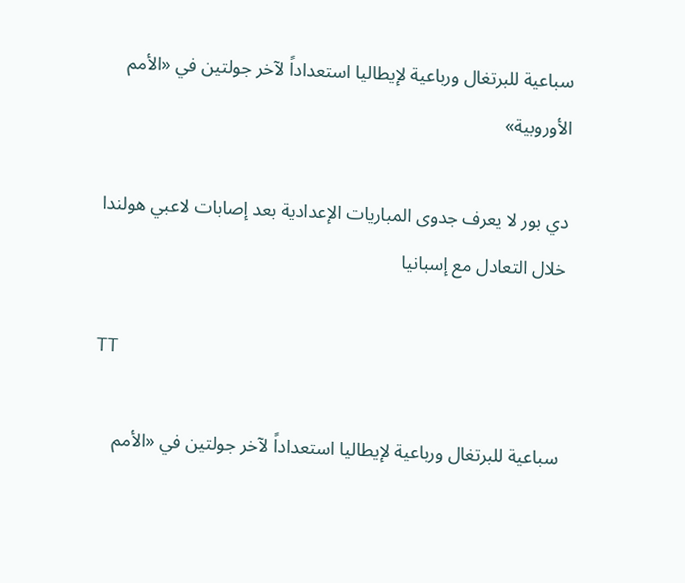سباعية للبرتغال ورباعية لإيطاليا استعداداً لآخر جولتين في «الأمم الأوروبية»

دي بور لا يعرف جدوى المباريات الإعدادية بعد إصابات لاعبي هولندا خلال التعادل مع إسبانيا

TT

سباعية للبرتغال ورباعية لإيطاليا استعداداً لآخر جولتين في «الأمم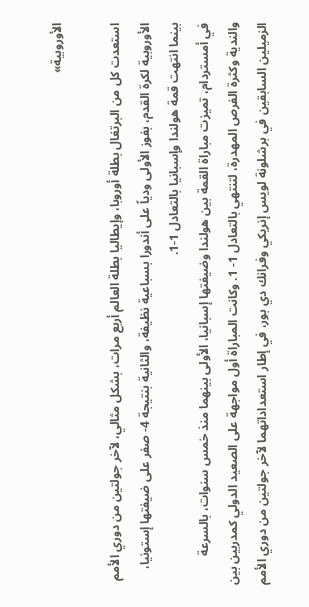الأوروبية»

استعدت كل من البرتغال بطلة أوروبا، وإيطاليا بطلة العالم أربع مرات، بشكل مثالي، لآخر جولتين من دوري الأمم الأوروبية لكرة القدم، بفوز الأولى ودياً على أندورا بسباعية نظيفة، والثانية بنتيجة 4- صفر على ضيفتها إستونيا، بينما انتهت قمة هولندا وإسبانيا بالتعادل 1-1.
في أمستردام، تميزت مباراة القمة بين هولندا وضيفتها إسبانيا، الأولى بينهما منذ خمس سنوات، بالسرعة والندية وكثرة الفرص المهدرة، لتنتهي بالتعادل 1- 1. وكانت المباراة أول مواجهة على الصعيد الدولي كمدربين بين الزميلين السابقين في برشلونة لويس إنريكي وفرانك دي بور، في إطار استعداداتهما لآخر جولتين من دوري الأمم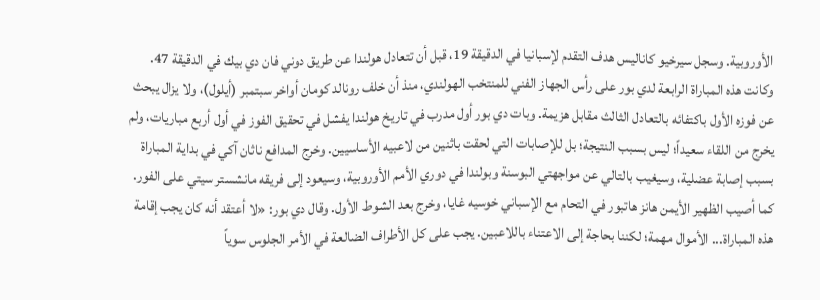الأوروبية. وسجل سيرخيو كاناليس هدف التقدم لإسبانيا في الدقيقة 19، قبل أن تتعادل هولندا عن طريق دوني فان دي بيك في الدقيقة 47.
وكانت هذه المباراة الرابعة لدي بور على رأس الجهاز الفني للمنتخب الهولندي، منذ أن خلف رونالد كومان أواخر سبتمبر (أيلول)، ولا يزال يبحث عن فوزه الأول باكتفائه بالتعادل الثالث مقابل هزيمة. وبات دي بور أول مدرب في تاريخ هولندا يفشل في تحقيق الفوز في أول أربع مباريات، ولم يخرج من اللقاء سعيداً؛ ليس بسبب النتيجة؛ بل للإصابات التي لحقت باثنين من لاعبيه الأساسيين. وخرج المدافع ناثان آكي في بداية المباراة بسبب إصابة عضلية، وسيغيب بالتالي عن مواجهتي البوسنة وبولندا في دوري الأمم الأوروبية، وسيعود إلى فريقه مانشستر سيتي على الفور. كما أصيب الظهير الأيمن هانز هاتبور في التحام مع الإسباني خوسيه غايا، وخرج بعد الشوط الأول. وقال دي بور: «لا أعتقد أنه كان يجب إقامة هذه المباراة... الأموال مهمة؛ لكننا بحاجة إلى الاعتناء باللاعبين. يجب على كل الأطراف الضالعة في الأمر الجلوس سوياً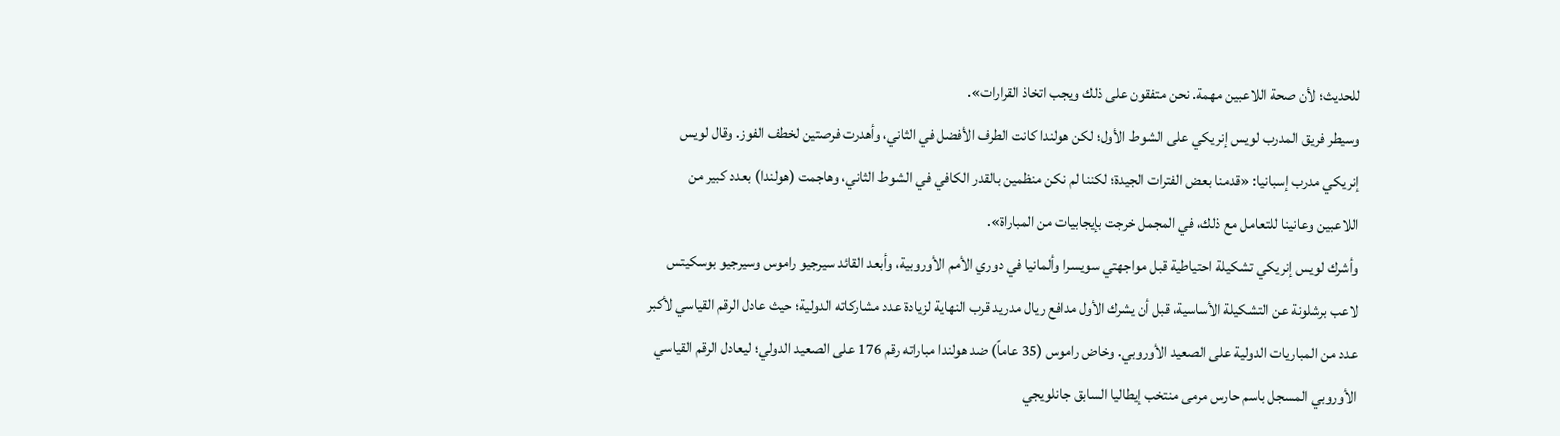للحديث؛ لأن صحة اللاعبين مهمة. نحن متفقون على ذلك ويجب اتخاذ القرارات».
وسيطر فريق المدرب لويس إنريكي على الشوط الأول؛ لكن هولندا كانت الطرف الأفضل في الثاني، وأهدرت فرصتين لخطف الفوز. وقال لويس إنريكي مدرب إسبانيا: «قدمنا بعض الفترات الجيدة؛ لكننا لم نكن منظمين بالقدر الكافي في الشوط الثاني، وهاجمت (هولندا) بعدد كبير من اللاعبين وعانينا للتعامل مع ذلك، في المجمل خرجت بإيجابيات من المباراة».
وأشرك لويس إنريكي تشكيلة احتياطية قبل مواجهتي سويسرا وألمانيا في دوري الأمم الأوروبية، وأبعد القائد سيرجيو راموس وسيرجيو بوسكيتس لاعب برشلونة عن التشكيلة الأساسية، قبل أن يشرك الأول مدافع ريال مدريد قرب النهاية لزيادة عدد مشاركاته الدولية؛ حيث عادل الرقم القياسي لأكبر عدد من المباريات الدولية على الصعيد الأوروبي. وخاض راموس (35 عاماً) ضد هولندا مباراته رقم 176 على الصعيد الدولي؛ ليعادل الرقم القياسي الأوروبي المسجل باسم حارس مرمى منتخب إيطاليا السابق جانلويجي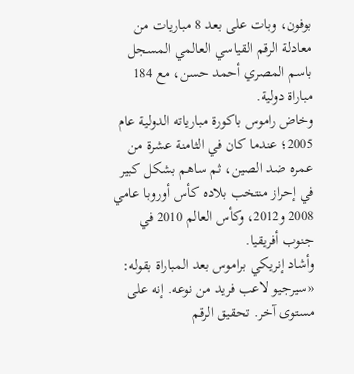بوفون، وبات على بعد 8 مباريات من معادلة الرقم القياسي العالمي المسجل باسم المصري أحمد حسن، مع 184 مباراة دولية.
وخاض راموس باكورة مبارياته الدولية عام 2005؛ عندما كان في الثامنة عشرة من عمره ضد الصين، ثم ساهم بشكل كبير في إحراز منتخب بلاده كأس أوروبا عامي 2008 و2012، وكأس العالم 2010 في جنوب أفريقيا.
وأشاد إنريكي براموس بعد المباراة بقوله: «سيرجيو لاعب فريد من نوعه. إنه على مستوى آخر. تحقيق الرقم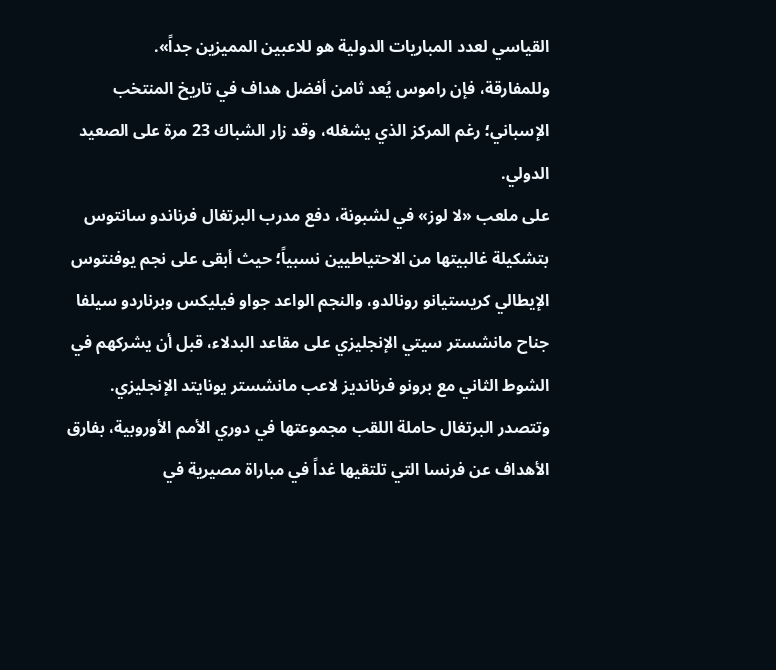القياسي لعدد المباريات الدولية هو للاعبين المميزين جداً».
وللمفارقة، فإن راموس يُعد ثامن أفضل هداف في تاريخ المنتخب الإسباني؛ رغم المركز الذي يشغله، وقد زار الشباك 23 مرة على الصعيد الدولي.
على ملعب «لا لوز» في لشبونة، دفع مدرب البرتغال فرناندو سانتوس بتشكيلة غالبيتها من الاحتياطيين نسبياً؛ حيث أبقى على نجم يوفنتوس الإيطالي كريستيانو رونالدو، والنجم الواعد جواو فيليكس وبرناردو سيلفا جناح مانشستر سيتي الإنجليزي على مقاعد البدلاء، قبل أن يشركهم في الشوط الثاني مع برونو فرنانديز لاعب مانشستر يونايتد الإنجليزي.
وتتصدر البرتغال حاملة اللقب مجموعتها في دوري الأمم الأوروبية، بفارق الأهداف عن فرنسا التي تلتقيها غداً في مباراة مصيرية في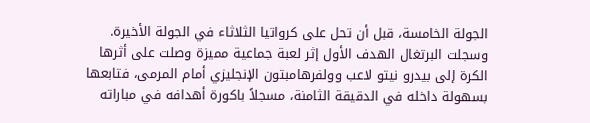الجولة الخامسة، قبل أن تحل على كرواتيا الثلاثاء في الجولة الأخيرة.
وسجلت البرتغال الهدف الأول إثر لعبة جماعية مميزة وصلت على أثرها الكرة إلى بيدرو نيتو لاعب وولفرهامبتون الإنجليزي أمام المرمى، فتابعها بسهولة داخله في الدقيقة الثامنة، مسجلاً باكورة أهدافه في مباراته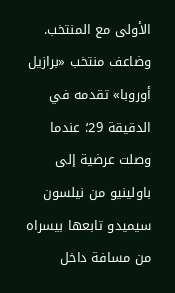الأولى مع المنتخب. وضاعف منتخب «برازيل أوروبا» تقدمه في الدقيقة 29؛ عندما وصلت عرضية إلى باولينيو من نيلسون سيميدو تابعها بيسراه من مسافة داخل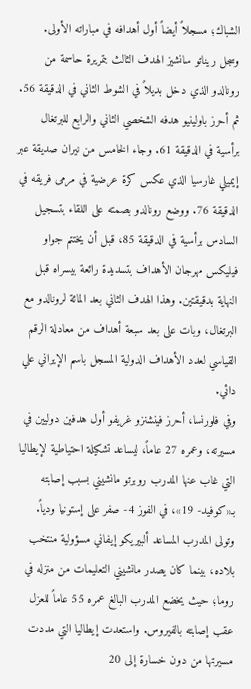الشباك؛ مسجلاً أيضاً أول أهدافه في مباراته الأولى.
وسجل ريناتو سانشيز الهدف الثالث بتمريرة حاسمة من رونالدو الذي دخل بديلاً في الشوط الثاني في الدقيقة 56. ثم أحرز باولينيو هدفه الشخصي الثاني والرابع للبرتغال برأسية في الدقيقة 61. وجاء الخامس من نيران صديقة عبر إيميلي غارسيا الذي عكس كرة عرضية في مرمى فريقه في الدقيقة 76. ووضع رونالدو بصمته على اللقاء بتسجيل السادس برأسية في الدقيقة 85، قبل أن يختتم جواو فيليكس مهرجان الأهداف بتسديدة رائعة بيسراه قبل النهاية بدقيقتين. وهذا الهدف الثاني بعد المائة لرونالدو مع البرتغال، وبات على بعد سبعة أهداف من معادلة الرقم القياسي لعدد الأهداف الدولية المسجل باسم الإيراني علي دائي.
وفي فلورنسا، أحرز فينشنزو غريفو أول هدفين دوليين في مسيرته، وعمره 27 عاماً، ليساعد تشكيلة احتياطية لإيطاليا التي غاب عنها المدرب روبرتو مانشيني بسبب إصابته بـ«كوفيد- 19»، في الفوز 4- صفر على إستونيا ودياً.
وتولى المدرب المساعد ألبيريكو إيفاني مسؤولية منتخب بلاده، بينما كان يصدر مانشيني التعليمات من منزله في روما؛ حيث يخضع المدرب البالغ عمره 55 عاماً للعزل عقب إصابته بالفيروس. واستعدت إيطاليا التي مددت مسيرتها من دون خسارة إلى 20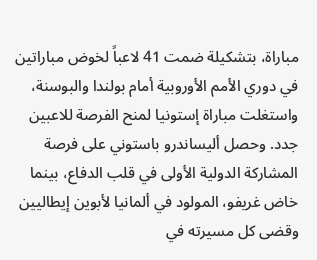مباراة، بتشكيلة ضمت 41 لاعباً لخوض مباراتين في دوري الأمم الأوروبية أمام بولندا والبوسنة، واستغلت مباراة إستونيا لمنح الفرصة للاعبين جدد. وحصل أليساندرو باستوني على فرصة المشاركة الدولية الأولى في قلب الدفاع، بينما خاض غريفو، المولود في ألمانيا لأبوين إيطاليين وقضى كل مسيرته في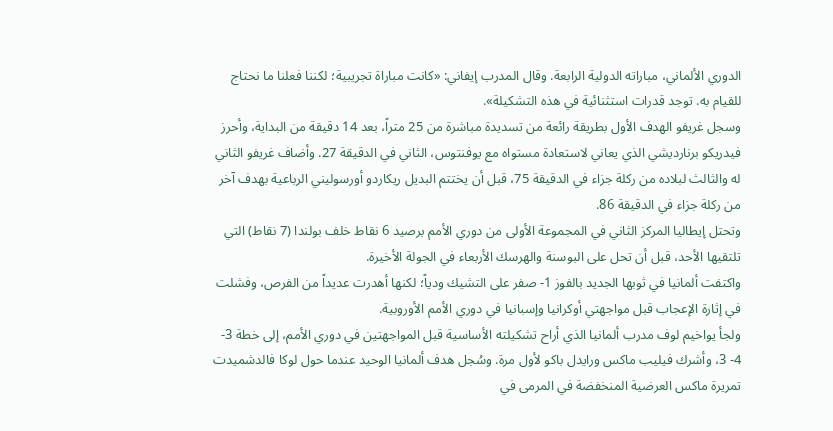الدوري الألماني، مباراته الدولية الرابعة. وقال المدرب إيفاني: «كانت مباراة تجريبية؛ لكننا فعلنا ما نحتاج للقيام به. توجد قدرات استثنائية في هذه التشكيلة».
وسجل غريفو الهدف الأول بطريقة رائعة من تسديدة مباشرة من 25 متراً، بعد 14 دقيقة من البداية، وأحرز فيدريكو برنارديشي الذي يعاني لاستعادة مستواه مع يوفنتوس، الثاني في الدقيقة 27. وأضاف غريفو الثاني له والثالث لبلاده من ركلة جزاء في الدقيقة 75، قبل أن يختتم البديل ريكاردو أورسوليني الرباعية بهدف آخر من ركلة جزاء في الدقيقة 86.
وتحتل إيطاليا المركز الثاني في المجموعة الأولى من دوري الأمم برصيد 6 نقاط خلف بولندا (7 نقاط) التي تلتقيها الأحد، قبل أن تحل على البوسنة والهرسك الأربعاء في الجولة الأخيرة.
واكتفت ألمانيا في ثوبها الجديد بالفوز 1- صفر على التشيك ودياً؛ لكنها أهدرت عديداً من الفرص، وفشلت في إثارة الإعجاب قبل مواجهتي أوكرانيا وإسبانيا في دوري الأمم الأوروبية.
ولجأ يواخيم لوف مدرب ألمانيا الذي أراح تشكيلته الأساسية قبل المواجهتين في دوري الأمم، إلى خطة 3- 4- 3، وأشرك فيليب ماكس ورايدل باكو لأول مرة. وسُجل هدف ألمانيا الوحيد عندما حول لوكا فالدشميدت تمريرة ماكس العرضية المنخفضة في المرمى في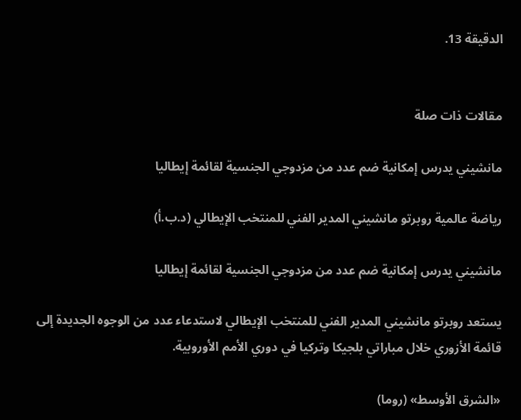الدقيقة 13.


مقالات ذات صلة

مانشيني يدرس إمكانية ضم عدد من مزدوجي الجنسية لقائمة إيطاليا

رياضة عالمية روبرتو مانشيني المدير الفني للمنتخب الإيطالي (د.ب.أ)

مانشيني يدرس إمكانية ضم عدد من مزدوجي الجنسية لقائمة إيطاليا

يستعد روبرتو مانشيني المدير الفني للمنتخب الإيطالي لاستدعاء عدد من الوجوه الجديدة إلى قائمة الأزوري خلال مباراتي بلجيكا وتركيا في دوري الأمم الأوروبية.

«الشرق الأوسط» (روما)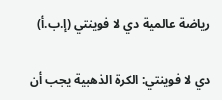رياضة عالمية دي لا فوينتي (إ.ب.أ)

دي لا فوينتي: الكرة الذهبية يجب أن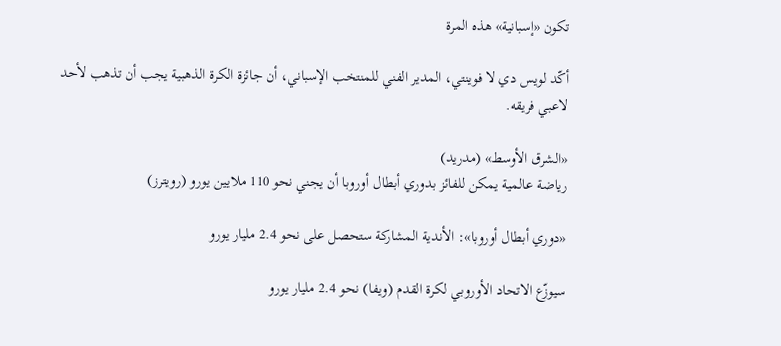تكون «إسبانية» هذه المرة

أكّد لويس دي لا فوينتي، المدير الفني للمنتخب الإسباني، أن جائزة الكرة الذهبية يجب أن تذهب لأحد لاعبي فريقه.

«الشرق الأوسط» (مدريد)
رياضة عالمية يمكن للفائز بدوري أبطال أوروبا أن يجني نحو 110 ملايين يورو (رويترز)

«دوري أبطال أوروبا»: الأندية المشاركة ستحصل على نحو 2.4 مليار يورو

سيوزّع الاتحاد الأوروبي لكرة القدم (ويفا) نحو 2.4 مليار يورو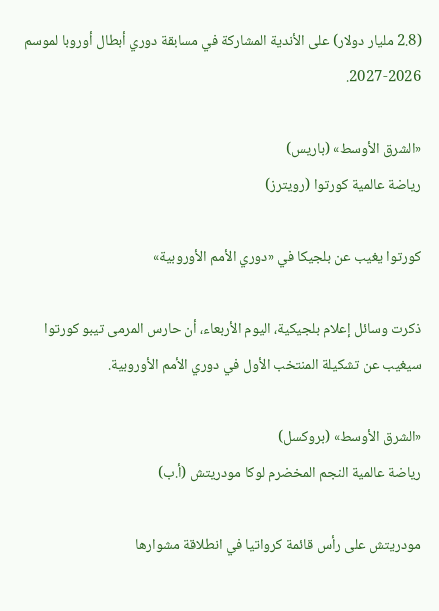(2.8 مليار دولار) على الأندية المشاركة في مسابقة دوري أبطال أوروبا لموسم 2026-2027.

«الشرق الأوسط» (باريس)
رياضة عالمية كورتوا (رويترز)

كورتوا يغيب عن بلجيكا في «دوري الأمم الأوروبية»

ذكرت وسائل إعلام بلجيكية، اليوم الأربعاء، أن حارس المرمى تيبو كورتوا سيغيب عن تشكيلة المنتخب الأول في دوري الأمم الأوروبية.

«الشرق الأوسط» (بروكسل)
رياضة عالمية النجم المخضرم لوكا مودريتش (أ.ب)

مودريتش على رأس قائمة كرواتيا في انطلاقة مشوارها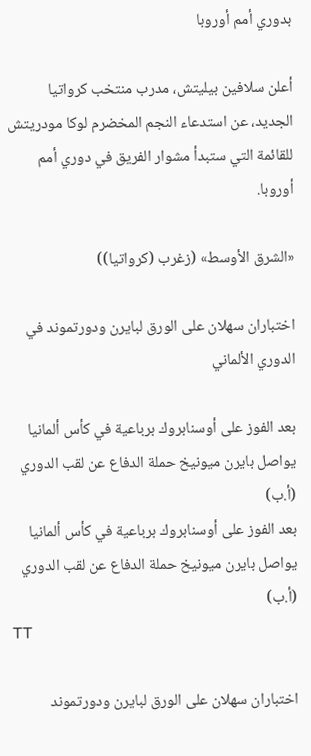بدوري أمم أوروبا

أعلن سلافين بيليتش، مدرب منتخب كرواتيا الجديد، عن استدعاء النجم المخضرم لوكا مودريتش للقائمة التي ستبدأ مشوار الفريق في دوري أمم أوروبا.

«الشرق الأوسط» (زغرب (كرواتيا))

اختباران سهلان على الورق لبايرن ودورتموند في الدوري الألماني

بعد الفوز على أوسنابروك برباعية في كأس ألمانيا يواصل بايرن ميونيخ حملة الدفاع عن لقب الدوري (أ.ب)
بعد الفوز على أوسنابروك برباعية في كأس ألمانيا يواصل بايرن ميونيخ حملة الدفاع عن لقب الدوري (أ.ب)
TT

اختباران سهلان على الورق لبايرن ودورتموند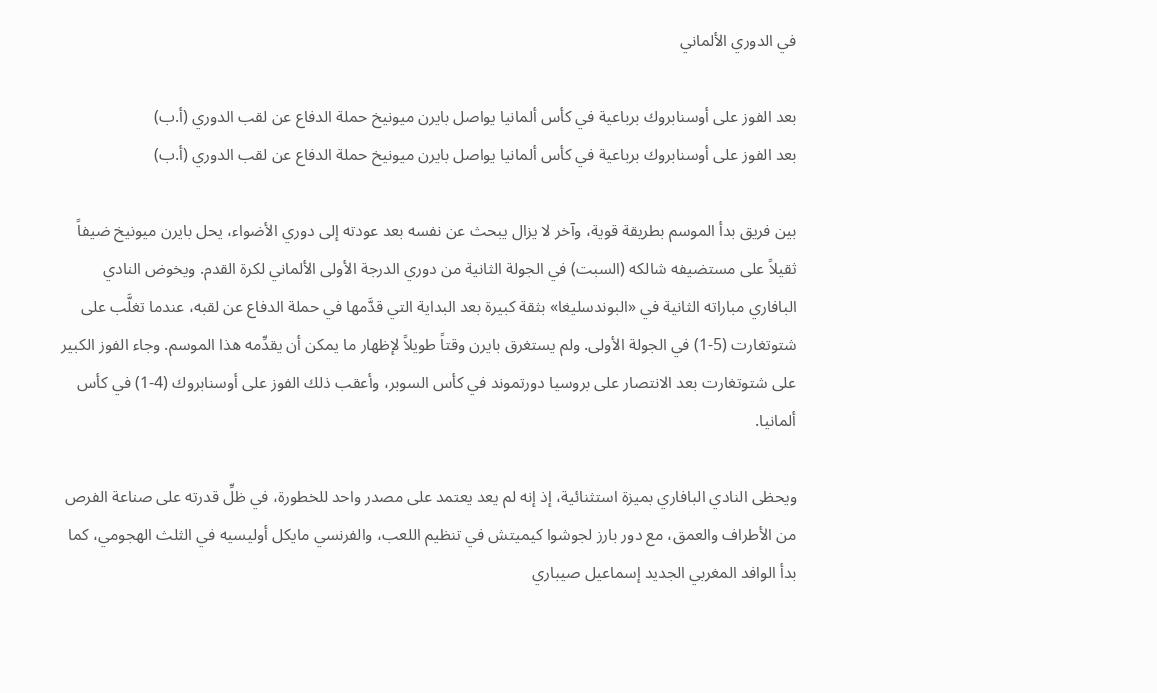في الدوري الألماني

بعد الفوز على أوسنابروك برباعية في كأس ألمانيا يواصل بايرن ميونيخ حملة الدفاع عن لقب الدوري (أ.ب)
بعد الفوز على أوسنابروك برباعية في كأس ألمانيا يواصل بايرن ميونيخ حملة الدفاع عن لقب الدوري (أ.ب)

بين فريق بدأ الموسم بطريقة قوية، وآخر لا يزال يبحث عن نفسه بعد عودته إلى دوري الأضواء، يحل بايرن ميونيخ ضيفاً ثقيلاً على مستضيفه شالكه (السبت) في الجولة الثانية من دوري الدرجة الأولى الألماني لكرة القدم. ويخوض النادي البافاري مباراته الثانية في «البوندسليغا» بثقة كبيرة بعد البداية التي قدَّمها في حملة الدفاع عن لقبه، عندما تغلَّب على شتوتغارت (5-1) في الجولة الأولى. ولم يستغرق بايرن وقتاً طويلاً لإظهار ما يمكن أن يقدِّمه هذا الموسم. وجاء الفوز الكبير على شتوتغارت بعد الانتصار على بروسيا دورتموند في كأس السوبر، وأعقب ذلك الفوز على أوسنابروك (4-1) في كأس ألمانيا.

ويحظى النادي البافاري بميزة استثنائية، إذ إنه لم يعد يعتمد على مصدر واحد للخطورة، في ظلِّ قدرته على صناعة الفرص من الأطراف والعمق، مع دور بارز لجوشوا كيميتش في تنظيم اللعب، والفرنسي مايكل أوليسيه في الثلث الهجومي، كما بدأ الوافد المغربي الجديد إسماعيل صيباري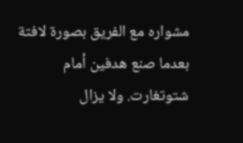مشواره مع الفريق بصورة لافتة بعدما صنع هدفين أمام شتوتغارت. ولا يزال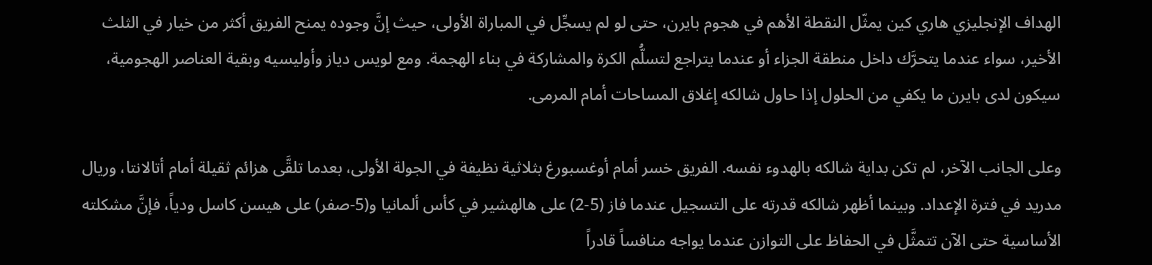الهداف الإنجليزي هاري كين يمثّل النقطة الأهم في هجوم بايرن، حتى لو لم يسجِّل في المباراة الأولى، حيث إنَّ وجوده يمنح الفريق أكثر من خيار في الثلث الأخير، سواء عندما يتحرَّك داخل منطقة الجزاء أو عندما يتراجع لتسلُّم الكرة والمشاركة في بناء الهجمة. ومع لويس دياز وأوليسيه وبقية العناصر الهجومية، سيكون لدى بايرن ما يكفي من الحلول إذا حاول شالكه إغلاق المساحات أمام المرمى.

وعلى الجانب الآخر، لم تكن بداية شالكه بالهدوء نفسه. الفريق خسر أمام أوغسبورغ بثلاثية نظيفة في الجولة الأولى، بعدما تلقَّى هزائم ثقيلة أمام أتالانتا، وريال مدريد في فترة الإعداد. وبينما أظهر شالكه قدرته على التسجيل عندما فاز (5-2) على هالهشير في كأس ألمانيا و(5-صفر) على هيسن كاسل ودياً، فإنَّ مشكلته الأساسية حتى الآن تتمثَّل في الحفاظ على التوازن عندما يواجه منافساً قادراً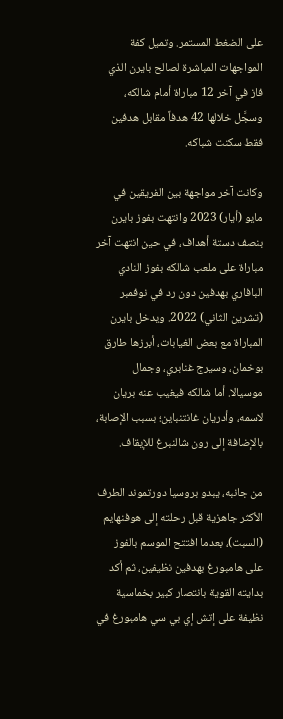على الضغط المستمر. وتميل كفة المواجهات المباشرة لصالح بايرن الذي فاز في آخر 12 مباراة أمام شالكه، وسجَّل خلالها 42 هدفاً مقابل هدفين فقط سكنت شباكه.

وكانت آخر مواجهة بين الفريقين في مايو (أيار) 2023 وانتهت بفوز بايرن بنصف دستة أهداف، في حين انتهت آخر مباراة على ملعب شالكه بفوز النادي البافاري بهدفين دون رد في نوفمبر (تشرين الثاني) 2022. ويدخل بايرن المباراة مع بعض الغيابات، أبرزها طارق بوخمان، وسيرج غنابري، وجمال موسيالا. أما شالكه فيغيب عنه بريان لاسمه، وأدريان غانتنباين؛ بسبب الإصابة، بالإضافة إلى رون شالنبرغ للإيقاف.

من جانبه، يبدو بروسيا دورتموند الطرف الأكثر جاهزية قبل رحلته إلى هوفنهايم (السبت)، بعدما افتتح الموسم بالفوز على هامبورغ بهدفين نظيفين، ثم أكد بدايته القوية بانتصار كبير بخماسية نظيفة على إتش إي بي سي هامبورغ في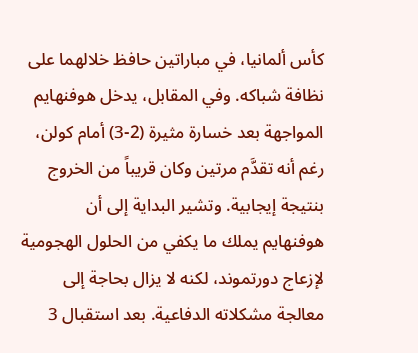كأس ألمانيا، في مباراتين حافظ خلالهما على نظافة شباكه. وفي المقابل، يدخل هوفنهايم المواجهة بعد خسارة مثيرة (2-3) أمام كولن، رغم أنه تقدَّم مرتين وكان قريباً من الخروج بنتيجة إيجابية. وتشير البداية إلى أن هوفنهايم يملك ما يكفي من الحلول الهجومية لإزعاج دورتموند، لكنه لا يزال بحاجة إلى معالجة مشكلاته الدفاعية. بعد استقبال 3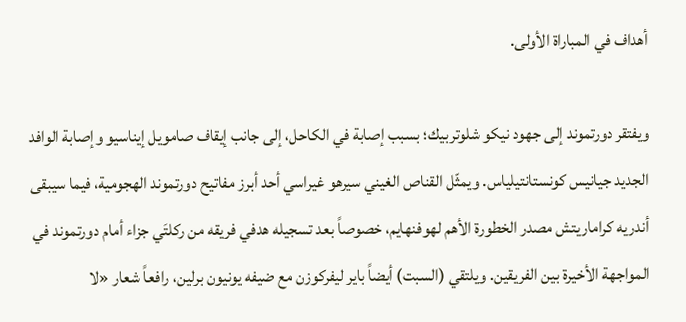أهداف في المباراة الأولى.

ويفتقر دورتموند إلى جهود نيكو شلوتربيك؛ بسبب إصابة في الكاحل، إلى جانب إيقاف صامويل إيناسيو وإصابة الوافد الجديد جيانيس كونستانتيلياس. ويمثّل القناص الغيني سيرهو غيراسي أحد أبرز مفاتيح دورتموند الهجومية، فيما سيبقى أندريه كراماريتش مصدر الخطورة الأهم لهوفنهايم، خصوصاً بعد تسجيله هدفي فريقه من ركلتَي جزاء أمام دورتموند في المواجهة الأخيرة بين الفريقين. ويلتقي (السبت) أيضاً باير ليفركوزن مع ضيفه يونيون برلين، رافعاً شعار «لا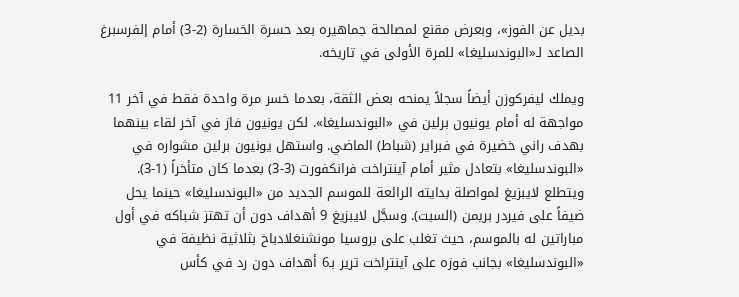بديل عن الفوز»، وبعرض مقنع لمصالحة جماهيره بعد حسرة الخسارة (2-3) أمام إلفرسبرغ الصاعد لـ«البوندسليغا» للمرة الأولى في تاريخه.

ويملك ليفركوزن أيضاً سجلاً يمنحه بعض الثقة، بعدما خسر مرة واحدة فقط في آخر 11 مواجهة له أمام يونيون برلين في «البوندسليغا». لكن يونيون فاز في آخر لقاء بينهما بهدف راني خضيرة في فبراير (شباط) الماضي. واستهل يونيون برلين مشواره في «البوندسليغا» بتعادل مثير أمام آينتراخت فرانكفورت (3-3) بعدما كان متأخراً (1-3). ويتطلع لايبزيغ لمواصلة بدايته الرائعة للموسم الجديد من «البوندسليغا» حينما يحل ضيفاً على فيردر بريمن (السبت). وسجَّل لايبزيغ 9 أهداف دون أن تهتز شباكه في أول مباراتين له بالموسم، حيث تغلب على بروسيا مونشنغلادباخ بثلاثية نظيفة في «البوندسليغا» بجانب فوزه على آينتراخت ترير بـ6 أهداف دون رد في كأس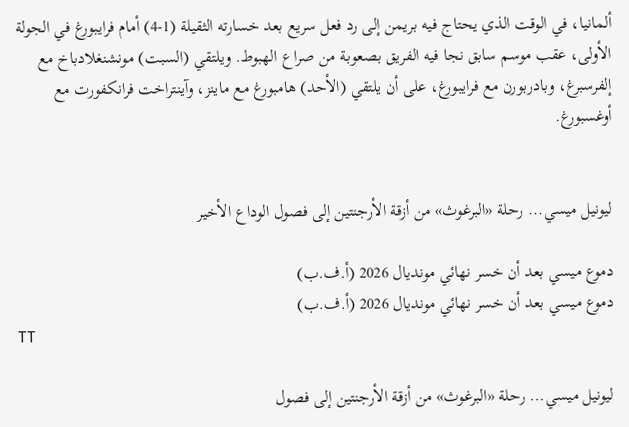ألمانيا، في الوقت الذي يحتاج فيه بريمن إلى رد فعل سريع بعد خسارته الثقيلة (1-4) أمام فرايبورغ في الجولة الأولى، عقب موسم سابق نجا فيه الفريق بصعوبة من صراع الهبوط. ويلتقي (السبت) مونشنغلادباخ مع إلفرسبرغ، وبادربورن مع فرايبورغ، على أن يلتقي (الأحد) هامبورغ مع ماينز، وآينتراخت فرانكفورت مع أوغسبورغ.


ليونيل ميسي... رحلة «البرغوث» من أزقة الأرجنتين إلى فصول الوداع الأخير

دموع ميسي بعد أن خسر نهائي مونديال 2026 (أ.ف.ب)
دموع ميسي بعد أن خسر نهائي مونديال 2026 (أ.ف.ب)
TT

ليونيل ميسي... رحلة «البرغوث» من أزقة الأرجنتين إلى فصول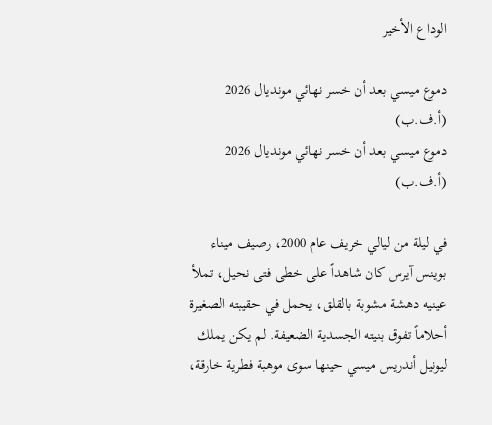الوداع الأخير

دموع ميسي بعد أن خسر نهائي مونديال 2026 (أ.ف.ب)
دموع ميسي بعد أن خسر نهائي مونديال 2026 (أ.ف.ب)

في ليلة من ليالي خريف عام 2000، رصيف ميناء بوينس آيرس كان شاهداً على خطى فتى نحيل، تملأ عينيه دهشة مشوبة بالقلق، يحمل في حقيبته الصغيرة أحلاماً تفوق بنيته الجسدية الضعيفة. لم يكن يملك ليونيل أندريس ميسي حينها سوى موهبة فطرية خارقة،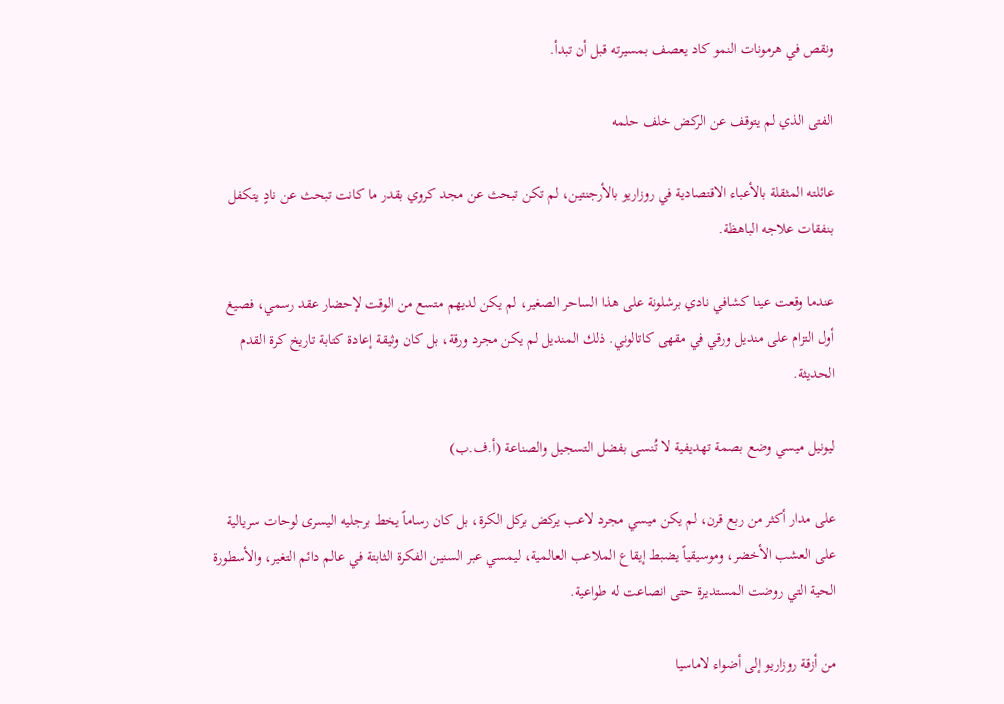ونقص في هرمونات النمو كاد يعصف بمسيرته قبل أن تبدأ.

الفتى الذي لم يتوقف عن الركض خلف حلمه

عائلته المثقلة بالأعباء الاقتصادية في روزاريو بالأرجنتين، لم تكن تبحث عن مجد كروي بقدر ما كانت تبحث عن نادٍ يتكفل بنفقات علاجه الباهظة.

عندما وقعت عينا كشافي نادي برشلونة على هذا الساحر الصغير، لم يكن لديهم متسع من الوقت لإحضار عقد رسمي، فصيغ أول التزام على منديل ورقي في مقهى كاتالوني. ذلك المنديل لم يكن مجرد ورقة، بل كان وثيقة إعادة كتابة تاريخ كرة القدم الحديثة.

ليونيل ميسي وضع بصمة تهديفية لا تُنسى بفضل التسجيل والصناعة (أ.ف.ب)

على مدار أكثر من ربع قرن، لم يكن ميسي مجرد لاعب يركض بركل الكرة، بل كان رساماً يخط برجليه اليسرى لوحات سريالية على العشب الأخضر، وموسيقياً يضبط إيقاع الملاعب العالمية، ليمسي عبر السنين الفكرة الثابتة في عالم دائم التغير، والأسطورة الحية التي روضت المستديرة حتى انصاعت له طواعية.

من أزقة روزاريو إلى أضواء لاماسيا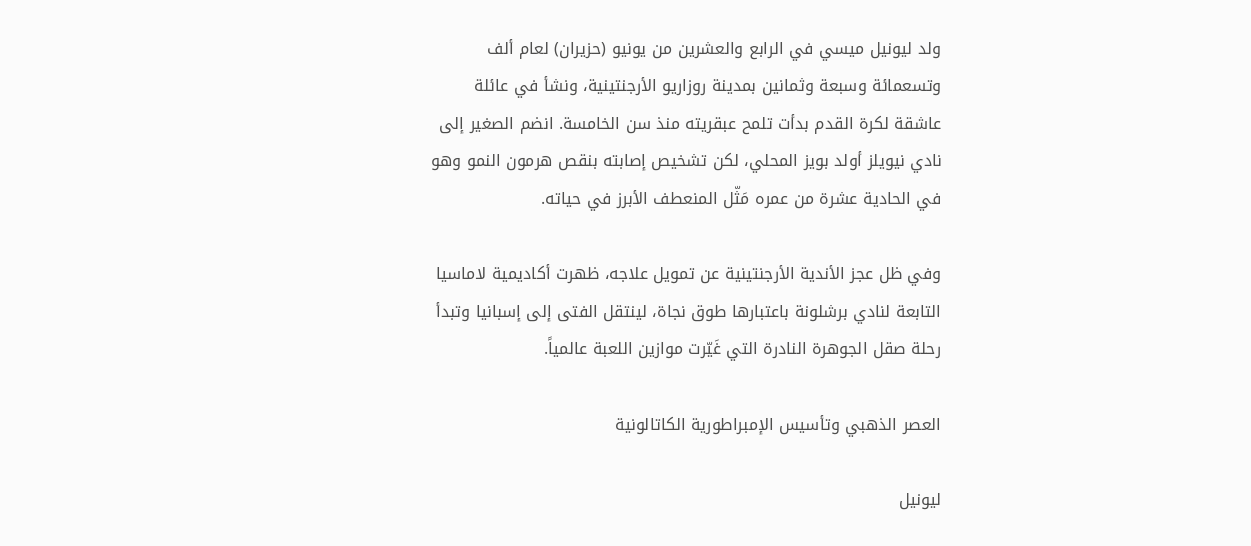ولد ليونيل ميسي في الرابع والعشرين من يونيو (حزيران) لعام ألف وتسعمائة وسبعة وثمانين بمدينة روزاريو الأرجنتينية، ونشأ في عائلة عاشقة لكرة القدم بدأت تلمح عبقريته منذ سن الخامسة. انضم الصغير إلى نادي نيويلز أولد بويز المحلي، لكن تشخيص إصابته بنقص هرمون النمو وهو في الحادية عشرة من عمره مَثّل المنعطف الأبرز في حياته.

وفي ظل عجز الأندية الأرجنتينية عن تمويل علاجه، ظهرت أكاديمية لاماسيا التابعة لنادي برشلونة باعتبارها طوق نجاة، لينتقل الفتى إلى إسبانيا وتبدأ رحلة صقل الجوهرة النادرة التي غَيّرت موازين اللعبة عالمياً.

العصر الذهبي وتأسيس الإمبراطورية الكاتالونية

ليونيل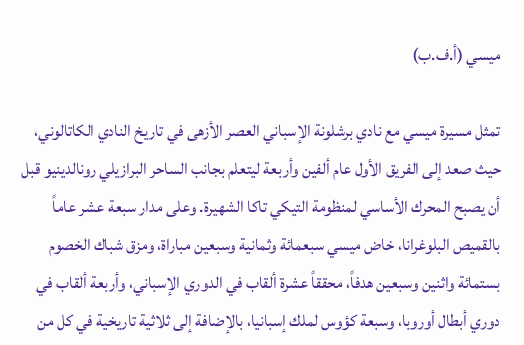ميسي (أ.ف.ب)

تمثل مسيرة ميسي مع نادي برشلونة الإسباني العصر الأزهى في تاريخ النادي الكاتالوني، حيث صعد إلى الفريق الأول عام ألفين وأربعة ليتعلم بجانب الساحر البرازيلي رونالدينيو قبل أن يصبح المحرك الأساسي لمنظومة التيكي تاكا الشهيرة. وعلى مدار سبعة عشر عاماً بالقميص البلوغرانا، خاض ميسي سبعمائة وثمانية وسبعين مباراة، ومزق شباك الخصوم بستمائة واثنين وسبعين هدفاً، محققاً عشرة ألقاب في الدوري الإسباني، وأربعة ألقاب في دوري أبطال أوروبا، وسبعة كؤوس لملك إسبانيا، بالإضافة إلى ثلاثية تاريخية في كل من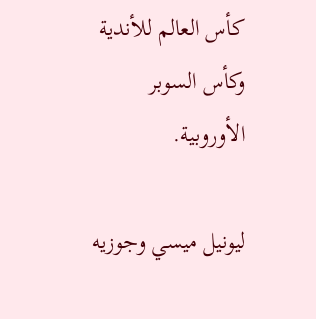كأس العالم للأندية وكأس السوبر الأوروبية.

ليونيل ميسي وجوزيه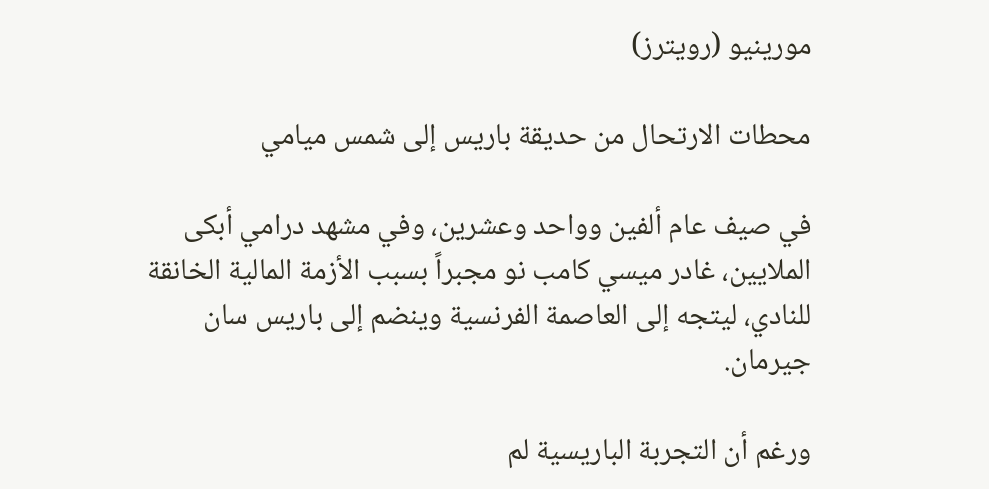مورينيو (رويترز)

محطات الارتحال من حديقة باريس إلى شمس ميامي

في صيف عام ألفين وواحد وعشرين، وفي مشهد درامي أبكى الملايين، غادر ميسي كامب نو مجبراً بسبب الأزمة المالية الخانقة للنادي، ليتجه إلى العاصمة الفرنسية وينضم إلى باريس سان جيرمان.

ورغم أن التجربة الباريسية لم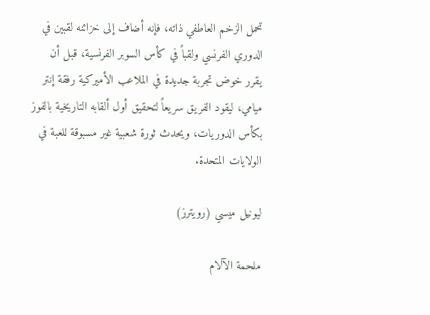تحمل الزخم العاطفي ذاته، فإنه أضاف إلى خزائنه لقبين في الدوري الفرنسي ولقباً في كأس السوبر الفرنسية، قبل أن يقرر خوض تجربة جديدة في الملاعب الأميركية رفقة إنتر ميامي، ليقود الفريق سريعاً لتحقيق أول ألقابه التاريخية بالفوز بكأس الدوريات، ويحدث ثورة شعبية غير مسبوقة للعبة في الولايات المتحدة.

ليونيل ميسي (رويترز)

ملحمة الآلام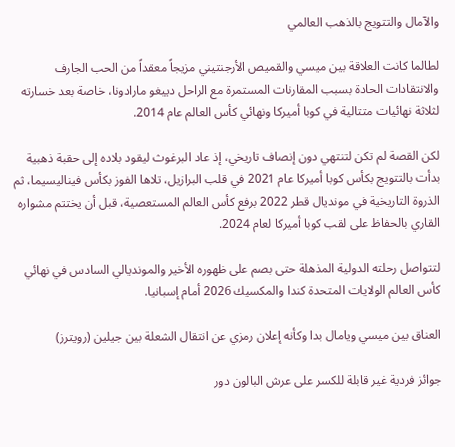والآمال والتتويج بالذهب العالمي

لطالما كانت العلاقة بين ميسي والقميص الأرجنتيني مزيجاً معقداً من الحب الجارف والانتقادات الحادة بسبب المقارنات المستمرة مع الراحل دييغو مارادونا، خاصة بعد خسارته لثلاثة نهائيات متتالية في كوبا أميركا ونهائي كأس العالم عام 2014.

لكن القصة لم تكن لتنتهي دون إنصاف تاريخي، إذ عاد البرغوث ليقود بلاده إلى حقبة ذهبية بدأت بالتتويج بكأس كوبا أميركا عام 2021 في قلب البرازيل، تلاها الفوز بكأس فيناليسيما، ثم الذروة التاريخية في مونديال قطر 2022 برفع كأس العالم المستعصية، قبل أن يختتم مشواره القاري بالحفاظ على لقب كوبا أميركا لعام 2024.

لتتواصل رحلته الدولية المذهلة حتى بصم على ظهوره الأخير والمونديالي السادس في نهائي كأس العالم الولايات المتحدة كندا والمكسيك 2026 أمام إسبانيا.

العناق بين ميسي ويامال بدا وكأنه إعلان رمزي عن انتقال الشعلة بين جيلين (رويترز)

جوائز فردية غير قابلة للكسر على عرش البالون دور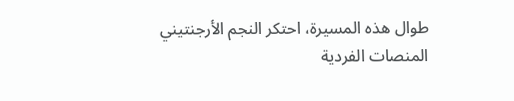طوال هذه المسيرة، احتكر النجم الأرجنتيني المنصات الفردية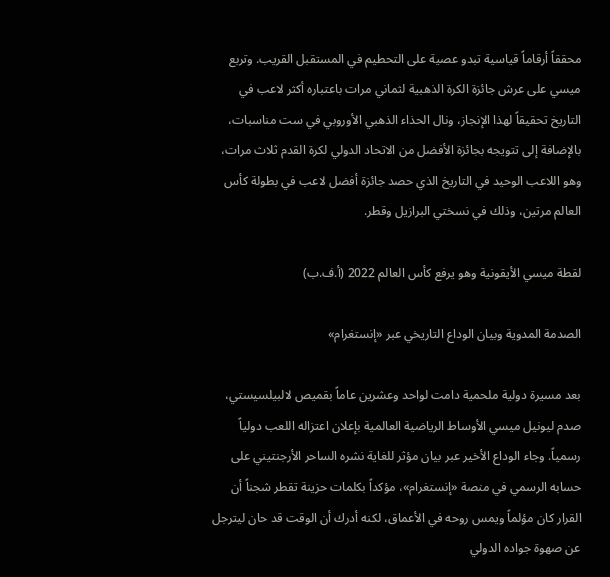محققاً أرقاماً قياسية تبدو عصية على التحطيم في المستقبل القريب. وتربع ميسي على عرش جائزة الكرة الذهبية لثماني مرات باعتباره أكثر لاعب في التاريخ تحقيقاً لهذا الإنجاز، ونال الحذاء الذهبي الأوروبي في ست مناسبات، بالإضافة إلى تتويجه بجائزة الأفضل من الاتحاد الدولي لكرة القدم ثلاث مرات، وهو اللاعب الوحيد في التاريخ الذي حصد جائزة أفضل لاعب في بطولة كأس العالم مرتين، وذلك في نسختي البرازيل وقطر.

لقطة ميسي الأيقونية وهو يرفع كأس العالم 2022 (أ.ف.ب)

الصدمة المدوية وبيان الوداع التاريخي عبر «إنستغرام»

بعد مسيرة دولية ملحمية دامت لواحد وعشرين عاماً بقميص لالبيلسيستي، صدم ليونيل ميسي الأوساط الرياضية العالمية بإعلان اعتزاله اللعب دولياً رسمياً. وجاء الوداع الأخير عبر بيان مؤثر للغاية نشره الساحر الأرجنتيني على حسابه الرسمي في منصة «إنستغرام»، مؤكداً بكلمات حزينة تقطر شجناً أن القرار كان مؤلماً ويمس روحه في الأعماق، لكنه أدرك أن الوقت قد حان ليترجل عن صهوة جواده الدولي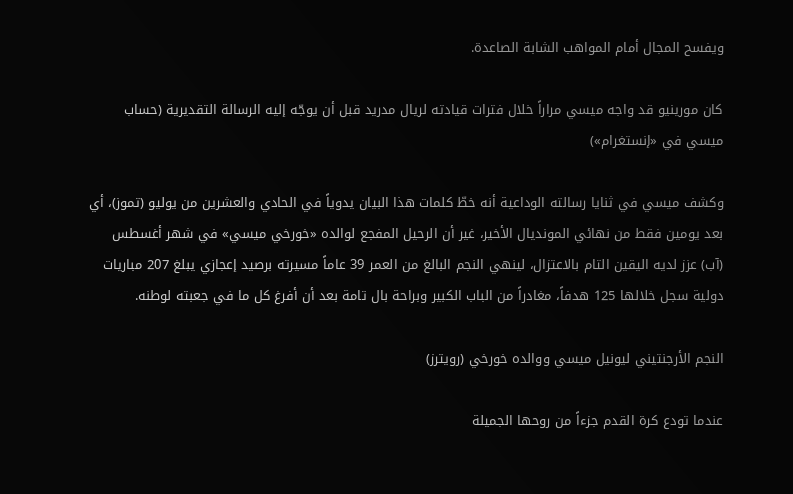ويفسح المجال أمام المواهب الشابة الصاعدة.

كان مورينيو قد واجه ميسي مراراً خلال فترات قيادته لريال مدريد قبل أن يوجّه إليه الرسالة التقديرية (حساب ميسي في «إنستغرام»)

وكشف ميسي في ثنايا رسالته الوداعية أنه خطّ كلمات هذا البيان يدوياً في الحادي والعشرين من يوليو (تموز)، أي بعد يومين فقط من نهائي المونديال الأخير، غير أن الرحيل المفجع لوالده «خورخي ميسي» في شهر أغسطس (آب) عزز لديه اليقين التام بالاعتزال، لينهي النجم البالغ من العمر 39 عاماً مسيرته برصيد إعجازي يبلغ 207 مباريات دولية سجل خلالها 125 هدفاً، مغادراً من الباب الكبير وبراحة بال تامة بعد أن أفرغ كل ما في جعبته لوطنه.

النجم الأرجنتيني ليونيل ميسي ووالده خورخي (رويترز)

عندما تودع كرة القدم جزءاً من روحها الجميلة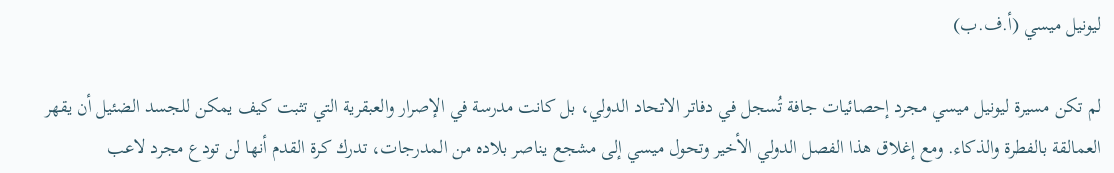ليونيل ميسي (أ.ف.ب)

لم تكن مسيرة ليونيل ميسي مجرد إحصائيات جافة تُسجل في دفاتر الاتحاد الدولي، بل كانت مدرسة في الإصرار والعبقرية التي تثبت كيف يمكن للجسد الضئيل أن يقهر العمالقة بالفطرة والذكاء. ومع إغلاق هذا الفصل الدولي الأخير وتحول ميسي إلى مشجع يناصر بلاده من المدرجات، تدرك كرة القدم أنها لن تودع مجرد لاعب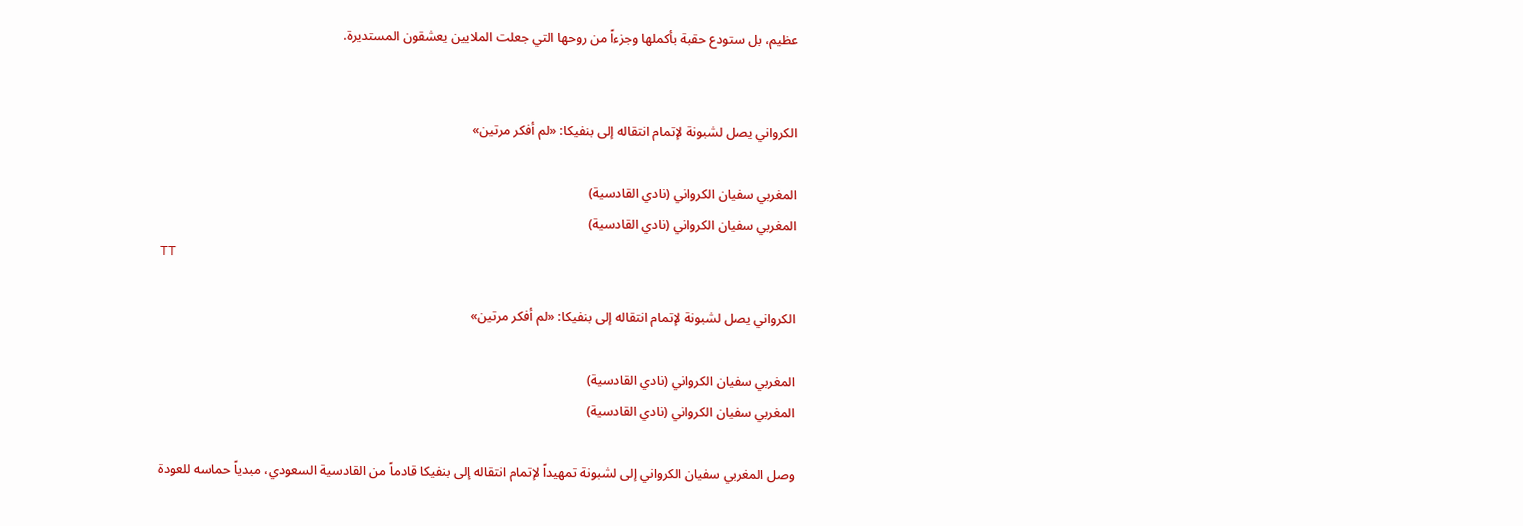عظيم، بل ستودع حقبة بأكملها وجزءاً من روحها التي جعلت الملايين يعشقون المستديرة.


الكرواني يصل لشبونة لإتمام انتقاله إلى بنفيكا: «لم أفكر مرتين»

المغربي سفيان الكرواني (نادي القادسية)
المغربي سفيان الكرواني (نادي القادسية)
TT

الكرواني يصل لشبونة لإتمام انتقاله إلى بنفيكا: «لم أفكر مرتين»

المغربي سفيان الكرواني (نادي القادسية)
المغربي سفيان الكرواني (نادي القادسية)

وصل المغربي سفيان الكرواني إلى لشبونة تمهيداً لإتمام انتقاله إلى بنفيكا قادماً من القادسية السعودي، مبدياً حماسه للعودة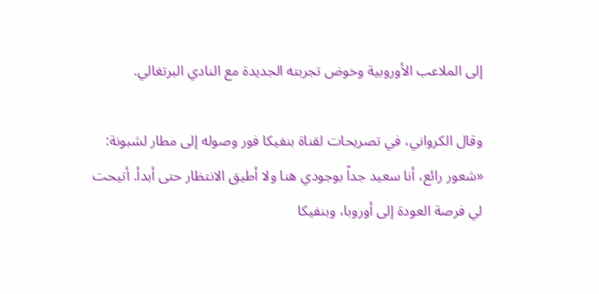إلى الملاعب الأوروبية وخوض تجربته الجديدة مع النادي البرتغالي.

وقال الكرواني، في تصريحات لقناة بنفيكا فور وصوله إلى مطار لشبونة: «شعور رائع، أنا سعيد جداً بوجودي هنا ولا أطيق الانتظار حتى أبدأ. أتيحت لي فرصة العودة إلى أوروبا، وبنفيكا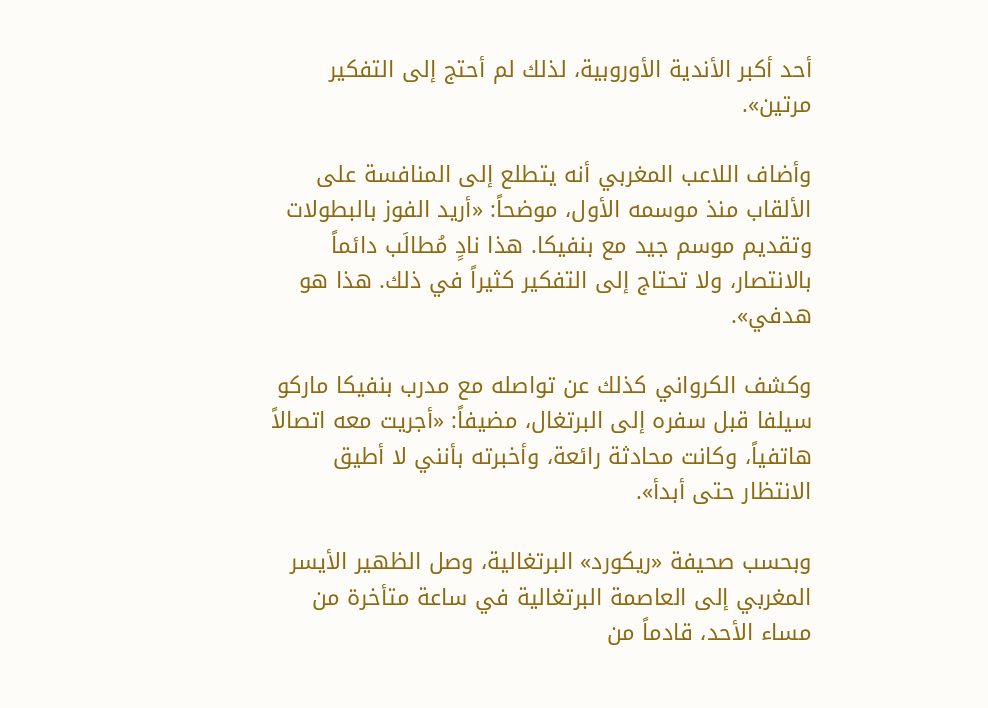أحد أكبر الأندية الأوروبية، لذلك لم أحتج إلى التفكير مرتين».

وأضاف اللاعب المغربي أنه يتطلع إلى المنافسة على الألقاب منذ موسمه الأول، موضحاً: «أريد الفوز بالبطولات وتقديم موسم جيد مع بنفيكا. هذا نادٍ مُطالَب دائماً بالانتصار، ولا تحتاج إلى التفكير كثيراً في ذلك. هذا هو هدفي».

وكشف الكرواني كذلك عن تواصله مع مدرب بنفيكا ماركو سيلفا قبل سفره إلى البرتغال، مضيفاً: «أجريت معه اتصالاً هاتفياً، وكانت محادثة رائعة، وأخبرته بأنني لا أطيق الانتظار حتى أبدأ».

وبحسب صحيفة «ريكورد» البرتغالية، وصل الظهير الأيسر المغربي إلى العاصمة البرتغالية في ساعة متأخرة من مساء الأحد، قادماً من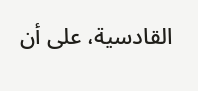القادسية، على أن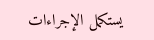يستكمل الإجراءات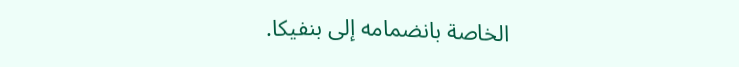الخاصة بانضمامه إلى بنفيكا.